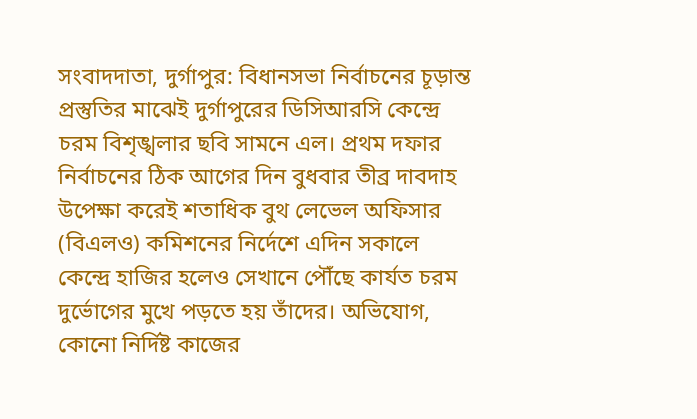সংবাদদাতা, দুর্গাপুর: বিধানসভা নির্বাচনের চূড়ান্ত প্রস্তুতির মাঝেই দুর্গাপুরের ডিসিআরসি কেন্দ্রে চরম বিশৃঙ্খলার ছবি সামনে এল। প্রথম দফার নির্বাচনের ঠিক আগের দিন বুধবার তীব্র দাবদাহ উপেক্ষা করেই শতাধিক বুথ লেভেল অফিসার (বিএলও) কমিশনের নির্দেশে এদিন সকালে কেন্দ্রে হাজির হলেও সেখানে পৌঁছে কার্যত চরম দুর্ভোগের মুখে পড়তে হয় তাঁদের। অভিযোগ, কোনো নির্দিষ্ট কাজের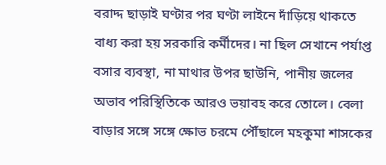বরাদ্দ ছাড়াই ঘণ্টার পর ঘণ্টা লাইনে দাঁড়িয়ে থাকতে বাধ্য করা হয় সরকারি কর্মীদের। না ছিল সেখানে পর্যাপ্ত বসার ব্যবস্থা, না মাথার উপর ছাউনি, পানীয় জলের অভাব পরিস্থিতিকে আরও ভয়াবহ করে তোলে। বেলা বাড়ার সঙ্গে সঙ্গে ক্ষোভ চরমে পৌঁছালে মহকুমা শাসকের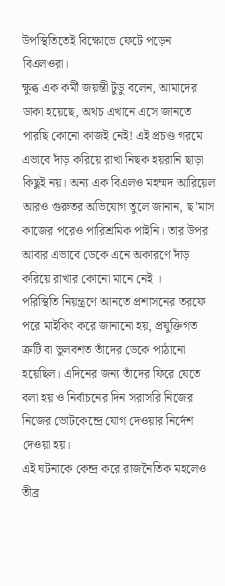উপস্থিতিতেই বিক্ষোভে ফেটে পড়েন বিএলওরা।
ক্ষুব্ধ এক কর্মী জয়ন্তী টুডু বলেন, আমাদের ডাকা হয়েছে, অথচ এখানে এসে জানতে পারছি কোনো কাজই নেই! এই প্রচণ্ড গরমে এভাবে দাঁড় করিয়ে রাখা নিছক হয়রানি ছাড়া কিছুই নয়। অন্য এক বিএলও মহম্মদ আরিয়েল আরও গুরুতর অভিযোগ তুলে জানান, ছ’মাস কাজের পরেও পারিশ্রমিক পাইনি। তার উপর আবার এভাবে ডেকে এনে অকারণে দাঁড় করিয়ে রাখার কোনো মানে নেই ।
পরিস্থিতি নিয়ন্ত্রণে আনতে প্রশাসনের তরফে পরে মাইকিং করে জানানো হয়, প্রযুক্তিগত ত্রুটি বা ভুলবশত তাঁদের ডেকে পাঠানো হয়েছিল। এদিনের জন্য তাঁদের ফিরে যেতে বলা হয় ও নির্বাচনের দিন সরাসরি নিজের নিজের ভোটকেন্দ্রে যোগ দেওয়ার নির্দেশ দেওয়া হয়।
এই ঘটনাকে কেন্দ্র করে রাজনৈতিক মহলেও তীব্র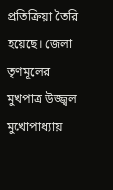প্রতিক্রিয়া তৈরি হয়েছে। জেলা তৃণমূলের মুখপাত্র উজ্জ্বল মুখোপাধ্যায়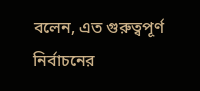বলেন, এত গুরুত্বপূর্ণ নির্বাচনের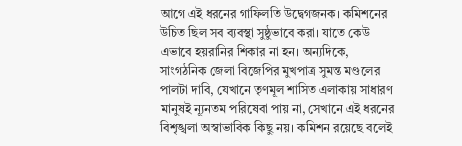আগে এই ধরনের গাফিলতি উদ্বেগজনক। কমিশনের উচিত ছিল সব ব্যবস্থা সুষ্ঠুভাবে করা। যাতে কেউ এভাবে হয়রানির শিকার না হন। অন্যদিকে, সাংগঠনিক জেলা বিজেপির মুখপাত্র সুমন্ত মণ্ডলের পালটা দাবি, যেখানে তৃণমূল শাসিত এলাকায় সাধারণ মানুষই ন্যূনতম পরিষেবা পায় না, সেখানে এই ধরনের বিশৃঙ্খলা অস্বাভাবিক কিছু নয়। কমিশন রয়েছে বলেই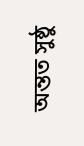অন্তত সুষ্ঠু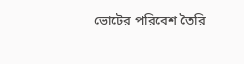ভোটের পরিবেশ তৈরি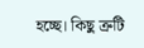হচ্ছে। কিছু ত্রুটি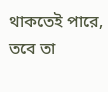থাকতেই পারে, তবে তা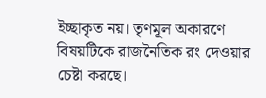ইচ্ছাকৃত নয়। তৃণমূল অকারণে বিষয়টিকে রাজনৈতিক রং দেওয়ার চেষ্টা করছে।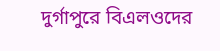দুর্গাপুরে বিএলওদের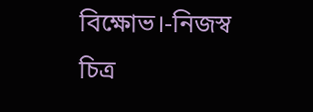বিক্ষোভ।-নিজস্ব চিত্র